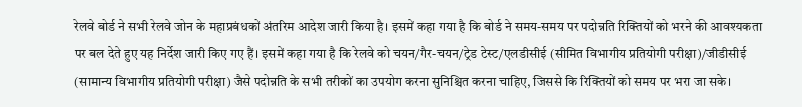रेलवे बोर्ड ने सभी रेलवे जोन के महाप्रबंधकों अंतरिम आदेश जारी किया है। इसमें कहा गया है कि बोर्ड ने समय-समय पर पदोन्नति रिक्तियों को भरने की आवश्यकता पर बल देते हुए यह निर्देश जारी किए गए हैं। इसमें कहा गया है कि रेलवे को चयन/गैर-चयन/ट्रेड टेस्ट/एलडीसीई (सीमित विभागीय प्रतियोगी परीक्षा)/जीडीसीई (सामान्य विभागीय प्रतियोगी परीक्षा) जैसे पदोन्नति के सभी तरीकों का उपयोग करना सुनिश्चित करना चाहिए, जिससे कि रिक्तियों को समय पर भरा जा सके।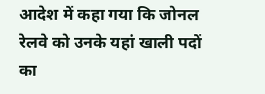आदेश में कहा गया कि जोनल रेलवे को उनके यहां खाली पदों का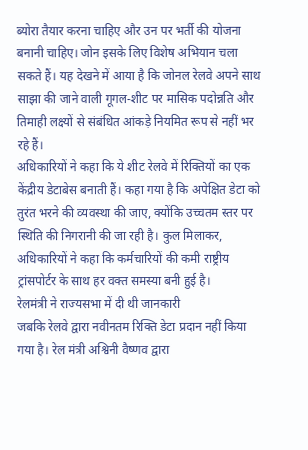ब्योरा तैयार करना चाहिए और उन पर भर्ती की योजना बनानी चाहिए। जोन इसके लिए विशेष अभियान चला सकते हैं। यह देखने में आया है कि जोनल रेलवे अपने साथ साझा की जाने वाली गूगल-शीट पर मासिक पदोन्नति और तिमाही लक्ष्यों से संबंधित आंकड़े नियमित रूप से नहीं भर रहे हैं।
अधिकारियों ने कहा कि ये शीट रेलवे में रिक्तियों का एक केंद्रीय डेटाबेस बनाती हैं। कहा गया है कि अपेक्षित डेटा को तुरंत भरने की व्यवस्था की जाए, क्योंकि उच्चतम स्तर पर स्थिति की निगरानी की जा रही है। कुल मिलाकर, अधिकारियों ने कहा कि कर्मचारियों की कमी राष्ट्रीय ट्रांसपोर्टर के साथ हर वक्त समस्या बनी हुई है।
रेलमंत्री ने राज्यसभा में दी थी जानकारी
जबकि रेलवे द्वारा नवीनतम रिक्ति डेटा प्रदान नहीं किया गया है। रेल मंत्री अश्विनी वैष्णव द्वारा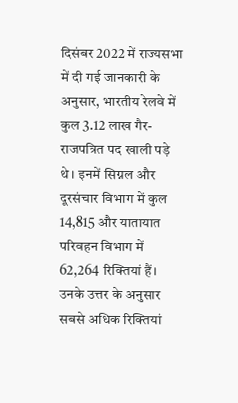दिसंबर 2022 में राज्यसभा में दी गई जानकारी के अनुसार, भारतीय रेलवे में कुल 3.12 लाख गैर-राजपत्रित पद खाली पड़े थे। इनमें सिग्नल और दूरसंचार विभाग में कुल 14,815 और यातायात परिवहन विभाग में 62,264 रिक्तियां हैं। उनके उत्तर के अनुसार सबसे अधिक रिक्तियां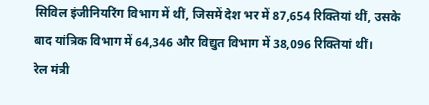सिविल इंजीनियरिंग विभाग में थीं, जिसमें देश भर में 87,654 रिक्तियां थीं, उसके बाद यांत्रिक विभाग में 64,346 और विद्युत विभाग में 38,096 रिक्तियां थीं।
रेल मंत्री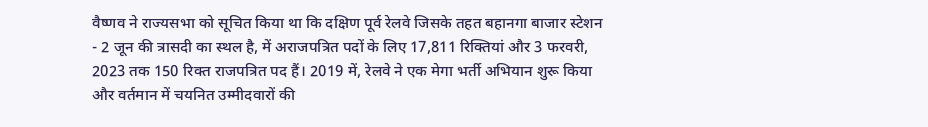वैष्णव ने राज्यसभा को सूचित किया था कि दक्षिण पूर्व रेलवे जिसके तहत बहानगा बाजार स्टेशन - 2 जून की त्रासदी का स्थल है, में अराजपत्रित पदों के लिए 17,811 रिक्तियां और 3 फरवरी, 2023 तक 150 रिक्त राजपत्रित पद हैं। 2019 में, रेलवे ने एक मेगा भर्ती अभियान शुरू किया और वर्तमान में चयनित उम्मीदवारों की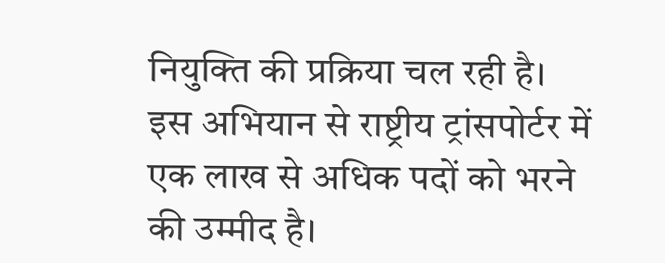नियुक्ति की प्रक्रिया चल रही है। इस अभियान से राष्ट्रीय ट्रांसपोर्टर में एक लाख से अधिक पदों को भरने की उम्मीद है।